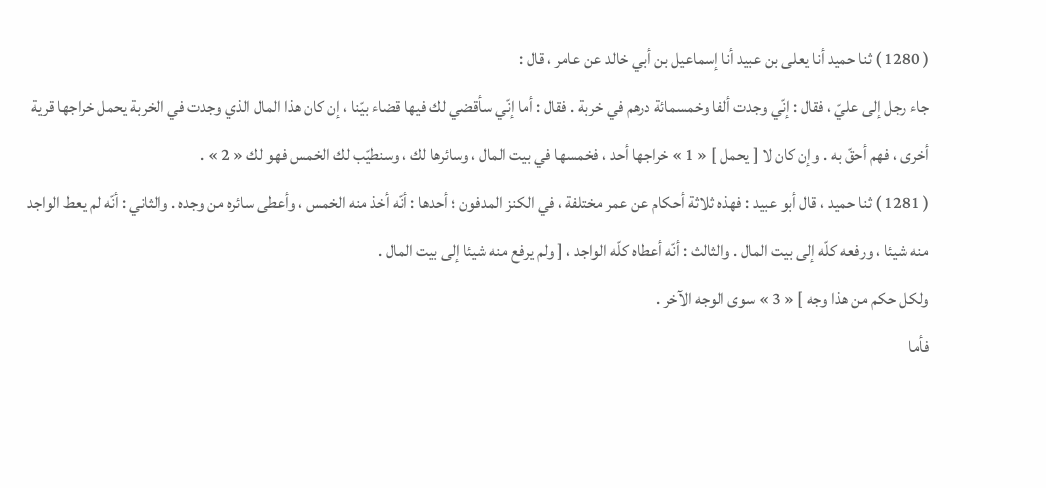( 1280 ) ثنا حميد أنا يعلى بن عبيد أنا إسماعيل بن أبي خالد عن عامر ، قال :
جاء رجل إلى عليّ ، فقال : إنّي وجدت ألفا وخمسمائة درهم في خربة . فقال : أما إنّي سأقضي لك فيها قضاء بيّنا ، إن كان هذا المال الذي وجدت في الخربة يحمل خراجها قرية أخرى ، فهم أحقّ به . وإن كان لا [ يحمل ] « 1 » خراجها أحد ، فخمسها في بيت المال ، وسائرها لك ، وسنطيّب لك الخمس فهو لك « 2 » .
( 1281 ) ثنا حميد ، قال أبو عبيد : فهذه ثلاثة أحكام عن عمر مختلفة ، في الكنز المدفون ؛ أحدها : أنّه أخذ منه الخمس ، وأعطى سائره من وجده . والثاني : أنّه لم يعط الواجد منه شيئا ، ورفعه كلّه إلى بيت المال . والثالث : أنّه أعطاه كلّه الواجد ، [ ولم يرفع منه شيئا إلى بيت المال .
ولكل حكم من هذا وجه ] « 3 » سوى الوجه الآخر .
فأما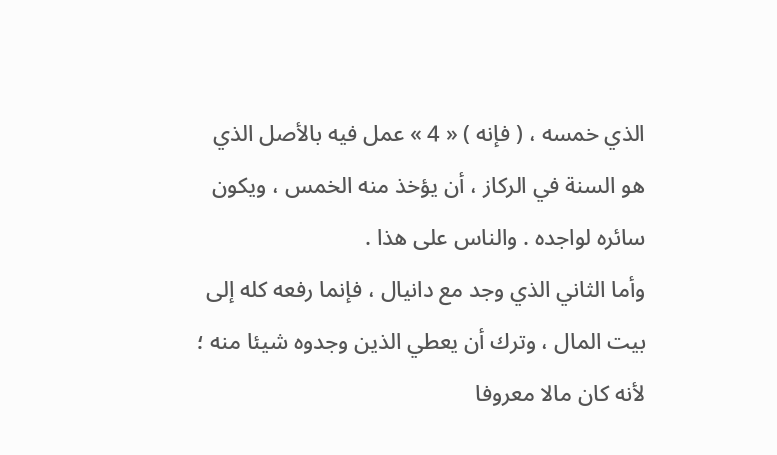الذي خمسه ، ( فإنه ) « 4 » عمل فيه بالأصل الذي هو السنة في الركاز ، أن يؤخذ منه الخمس ، ويكون سائره لواجده . والناس على هذا .
وأما الثاني الذي وجد مع دانيال ، فإنما رفعه كله إلى بيت المال ، وترك أن يعطي الذين وجدوه شيئا منه ؛ لأنه كان مالا معروفا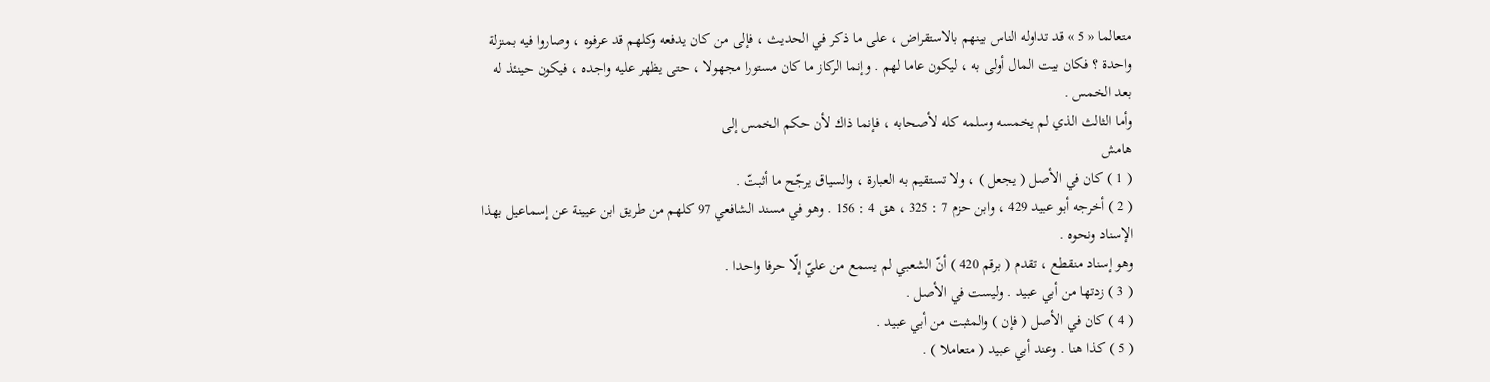متعالما « 5 » قد تداوله الناس بينهم بالاستقراض ، على ما ذكر في الحديث ، فإلى من كان يدفعه وكلهم قد عرفوه ، وصاروا فيه بمنزلة واحدة ؟ فكان بيت المال أولى به ، ليكون عاما لهم . وإنما الركاز ما كان مستورا مجهولا ، حتى يظهر عليه واجده ، فيكون حينئذ له بعد الخمس .
وأما الثالث الذي لم يخمسه وسلمه كله لأصحابه ، فإنما ذاك لأن حكم الخمس إلى
هامش
( 1 ) كان في الأصل ( يجعل ) ، ولا تستقيم به العبارة ، والسياق يرجّح ما أثبتّ .
( 2 ) أخرجه أبو عبيد 429 ، وابن حزم 7 : 325 ، هق 4 : 156 . وهو في مسند الشافعي 97 كلهم من طريق ابن عيينة عن إسماعيل بهذا الإسناد ونحوه .
وهو إسناد منقطع ، تقدم ( برقم 420 ) أنّ الشعبي لم يسمع من عليّ إلّا حرفا واحدا .
( 3 ) زدتها من أبي عبيد . وليست في الأصل .
( 4 ) كان في الأصل ( فإن ) والمثبت من أبي عبيد .
( 5 ) كذا هنا . وعند أبي عبيد ( متعاملا ) .